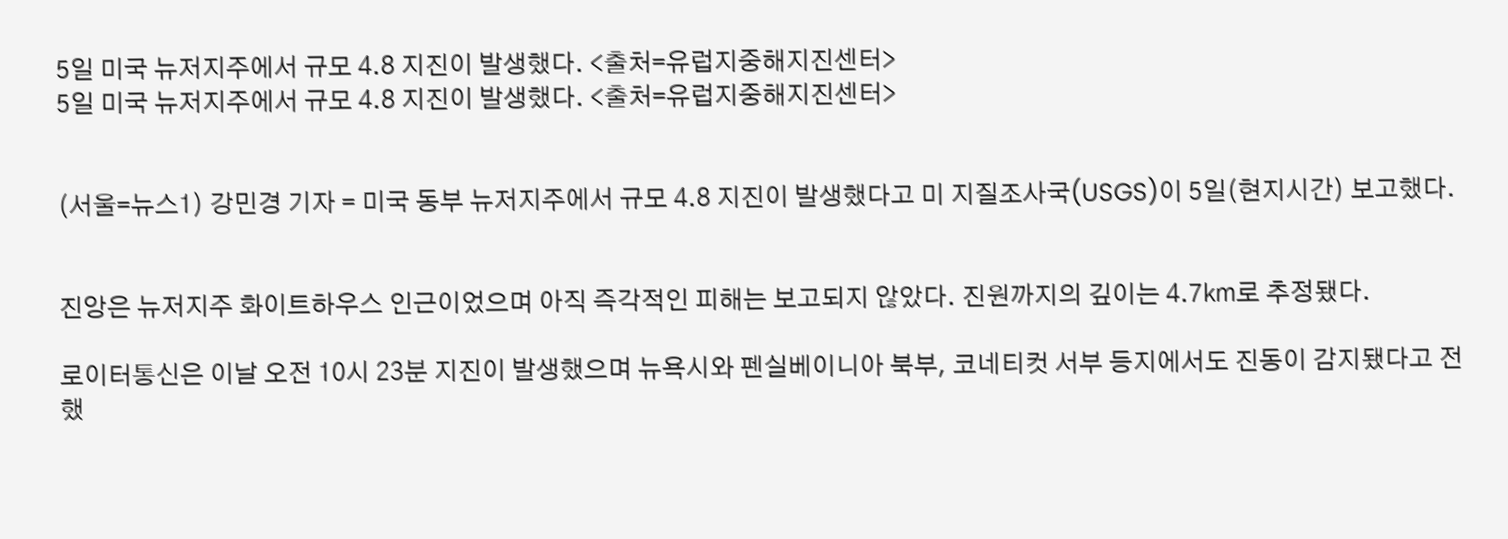5일 미국 뉴저지주에서 규모 4.8 지진이 발생했다. <출처=유럽지중해지진센터>
5일 미국 뉴저지주에서 규모 4.8 지진이 발생했다. <출처=유럽지중해지진센터>


(서울=뉴스1) 강민경 기자 = 미국 동부 뉴저지주에서 규모 4.8 지진이 발생했다고 미 지질조사국(USGS)이 5일(현지시간) 보고했다.


진앙은 뉴저지주 화이트하우스 인근이었으며 아직 즉각적인 피해는 보고되지 않았다. 진원까지의 깊이는 4.7㎞로 추정됐다.

로이터통신은 이날 오전 10시 23분 지진이 발생했으며 뉴욕시와 펜실베이니아 북부, 코네티컷 서부 등지에서도 진동이 감지됐다고 전했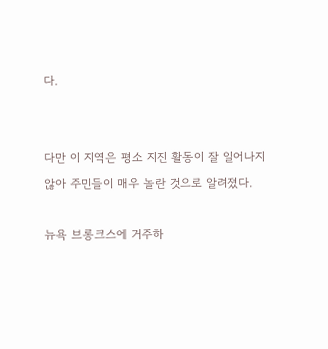다.


다만 이 지역은 평소 지진 활동이 잘 일어나지 않아 주민들이 매우 놀란 것으로 알려졌다.

뉴욕 브롱크스에 거주하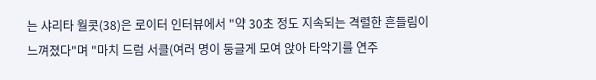는 샤리타 월콧(38)은 로이터 인터뷰에서 "약 30초 정도 지속되는 격렬한 흔들림이 느껴졌다"며 "마치 드럼 서클(여러 명이 둥글게 모여 앉아 타악기를 연주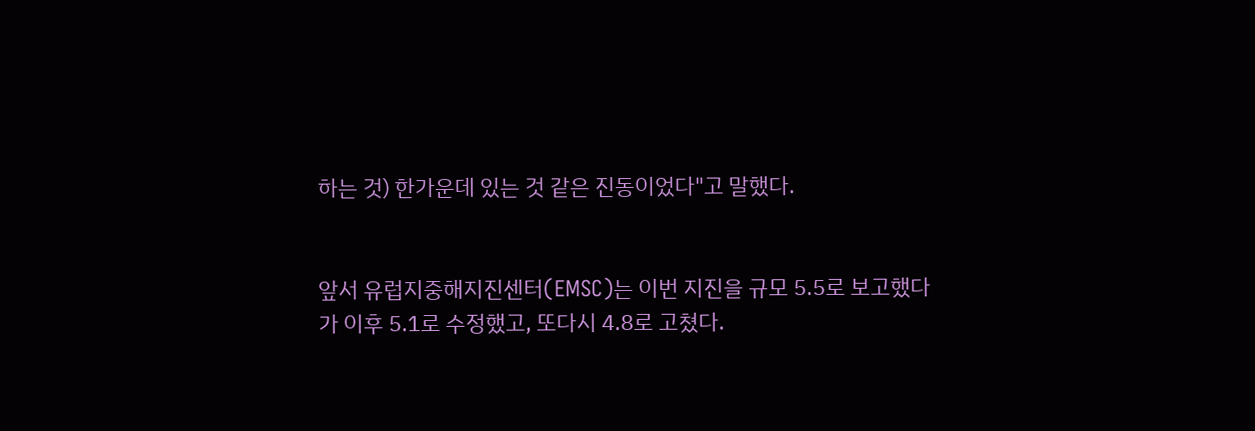하는 것) 한가운데 있는 것 같은 진동이었다"고 말했다.


앞서 유럽지중해지진센터(EMSC)는 이번 지진을 규모 5.5로 보고했다가 이후 5.1로 수정했고, 또다시 4.8로 고쳤다.